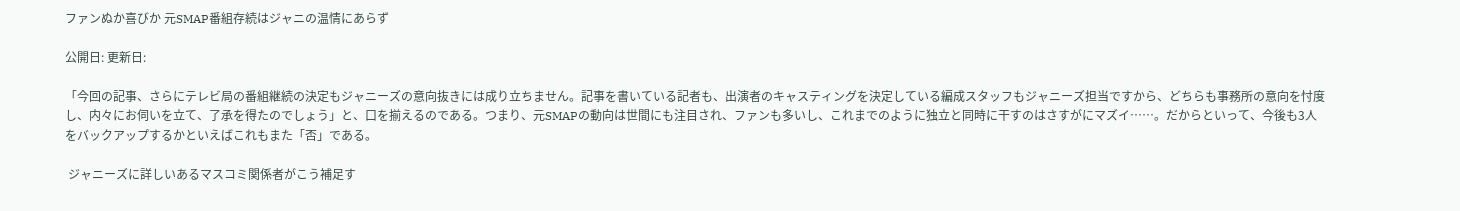ファンぬか喜びか 元SMAP番組存続はジャニの温情にあらず

公開日: 更新日:

「今回の記事、さらにテレビ局の番組継続の決定もジャニーズの意向抜きには成り立ちません。記事を書いている記者も、出演者のキャスティングを決定している編成スタッフもジャニーズ担当ですから、どちらも事務所の意向を忖度し、内々にお伺いを立て、了承を得たのでしょう」と、口を揃えるのである。つまり、元SMAPの動向は世間にも注目され、ファンも多いし、これまでのように独立と同時に干すのはさすがにマズイ……。だからといって、今後も3人をバックアップするかといえばこれもまた「否」である。

 ジャニーズに詳しいあるマスコミ関係者がこう補足す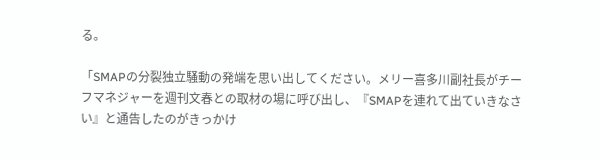る。

「SMAPの分裂独立騒動の発端を思い出してください。メリー喜多川副社長がチーフマネジャーを週刊文春との取材の場に呼び出し、『SMAPを連れて出ていきなさい』と通告したのがきっかけ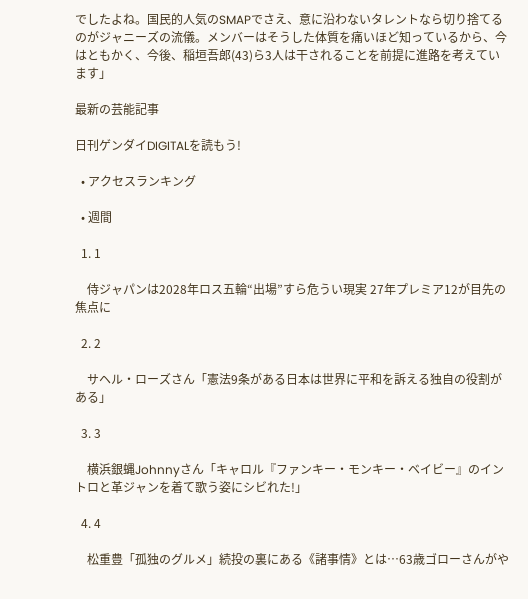でしたよね。国民的人気のSMAPでさえ、意に沿わないタレントなら切り捨てるのがジャニーズの流儀。メンバーはそうした体質を痛いほど知っているから、今はともかく、今後、稲垣吾郎(43)ら3人は干されることを前提に進路を考えています」

最新の芸能記事

日刊ゲンダイDIGITALを読もう!

  • アクセスランキング

  • 週間

  1. 1

    侍ジャパンは2028年ロス五輪“出場”すら危うい現実 27年プレミア12が目先の焦点に

  2. 2

    サヘル・ローズさん「憲法9条がある日本は世界に平和を訴える独自の役割がある」

  3. 3

    横浜銀蝿Johnnyさん「キャロル『ファンキー・モンキー・ベイビー』のイントロと革ジャンを着て歌う姿にシビれた!」

  4. 4

    松重豊「孤独のグルメ」続投の裏にある《諸事情》とは…63歳ゴローさんがや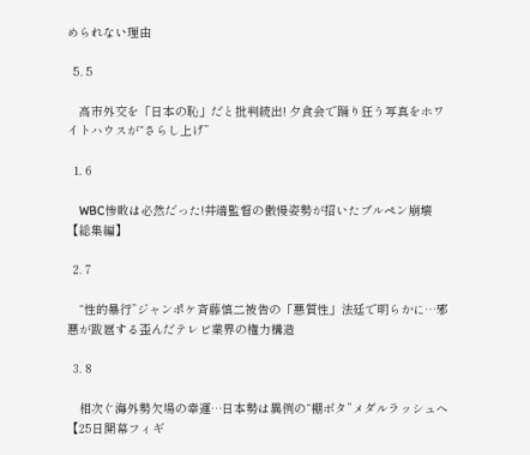められない理由

  5. 5

    高市外交を「日本の恥」だと批判続出! 夕食会で踊り狂う写真をホワイトハウスが“さらし上げ”

  1. 6

    WBC惨敗は必然だった!井端監督の傲慢姿勢が招いたブルペン崩壊【総集編】

  2. 7

    “性的暴行”ジャンポケ斉藤慎二被告の「悪質性」法廷で明らかに…邪悪が跋扈する歪んだテレビ業界の権力構造

  3. 8

    相次ぐ海外勢欠場の幸運…日本勢は異例の“棚ボタ”メダルラッシュへ【25日開幕フィギ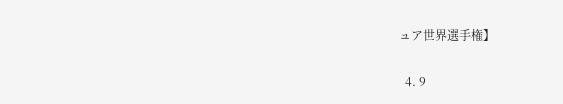ュア世界選手権】

  4. 9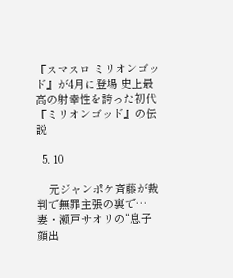『スマスロ ミリオンゴッド』が4月に登場 史上最高の射幸性を誇った初代『ミリオンゴッド』の伝説

  5. 10

    元ジャンポケ斉藤が裁判で無罪主張の裏で…妻・瀬戸サオリの“息子顔出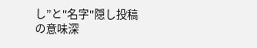し”と"名字"隠し投稿の意味深